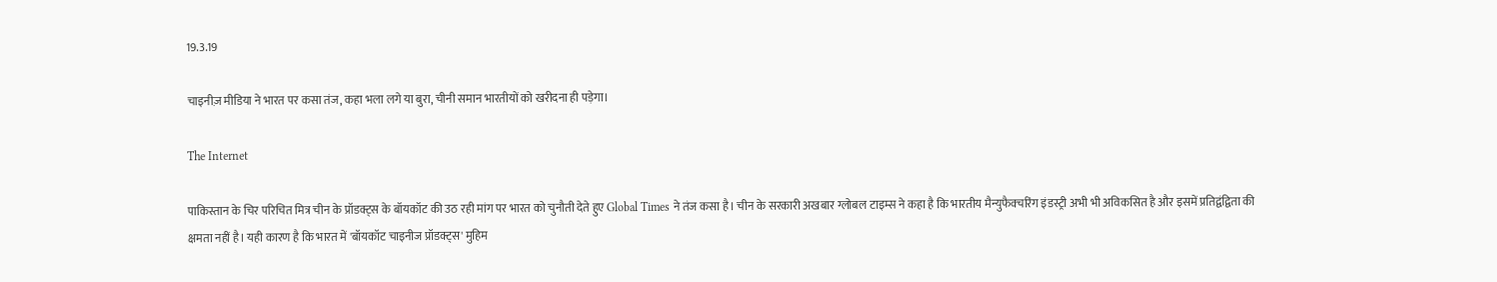19.3.19

चाइनीज़ मीडिया ने भारत पर कसा तंज, कहा भला लगे या बुरा, चीनी समान भारतीयों को खरीदना ही पड़ेगा।

The Internet

पाकिस्तान के चिर परिचित मित्र चीन के प्रॉडक्ट्स के बॉयकॉट की उठ रही मांग पर भारत को चुनौती देते हुए Global Times ने तंज कसा है। चीन के सरकारी अखबार ग्लोबल टाइम्स ने कहा है कि भारतीय मैन्युफैक्चरिंग इंडस्ट्री अभी भी अविकसित है और इसमें प्रतिद्वंद्विता की क्षमता नहीं है। यही कारण है कि भारत में 'बॉयकॉट चाइनीज प्रॉडक्ट्स' मुहिम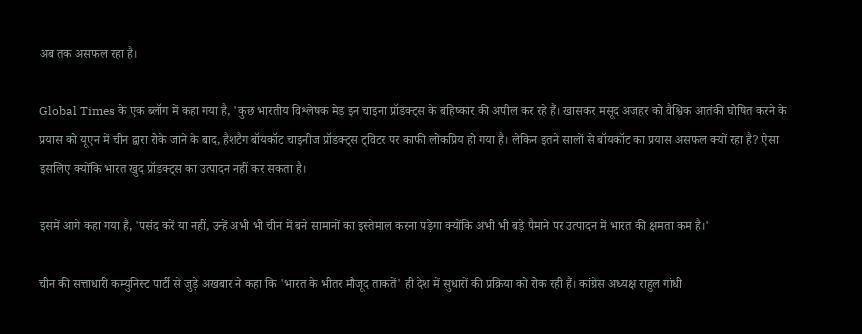अब तक असफल रहा है।

Global Times के एक ब्लॉग में कहा गया है, 'कुछ भारतीय विश्लेषक मेड इन चाइना प्रॉडक्ट्स के बहिष्कार की अपील कर रहे हैं। खासकर मसूद अजहर को वैश्विक आतंकी घोषित करने के प्रयास को यूएन में चीन द्वारा रोके जाने के बाद, हैशटैग बॉयकॉट चाइनीज प्रॉडक्ट्स ट्विटर पर काफी लोकप्रिय हो गया है। लेकिन इतने सालों से बॉयकॉट का प्रयास असफल क्यों रहा है? ऐसा इसलिए क्योंकि भारत खुद प्रॉडक्ट्स का उत्पादन नहीं कर सकता है।

इसमें आगे कहा गया है, 'पसंद करें या नहीं, उन्हें अभी भी चीन में बने सामानों का इस्तेमाल करना पड़ेगा क्योंकि अभी भी बड़े पैमाने पर उत्पादन में भारत की क्षमता कम है।'

चीन की सत्ताधारी कम्युनिस्ट पार्टी से जुड़े अखबार ने कहा कि 'भारत के भीतर मौजूद ताकतें' ही देश में सुधारों की प्रक्रिया को रोक रही हैं। कांग्रेस अध्यक्ष राहुल गांधी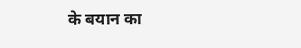के बयान का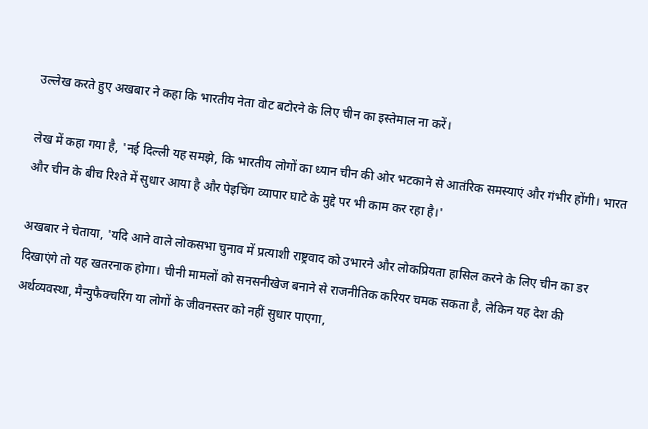उल्लेख करते हुए अखबार ने कहा कि भारतीय नेता वोट बटोरने के लिए चीन का इस्तेमाल ना करें।

लेख में कहा गया है, 'नई दिल्ली यह समझे, कि भारतीय लोगों का ध्यान चीन की ओर भटकाने से आतंरिक समस्याएं और गंभीर होंगी। भारत और चीन के बीच रिश्ते में सुधार आया है और पेइचिंग व्यापार घाटे के मुद्दे पर भी काम कर रहा है।'

अखबार ने चेताया, 'यदि आने वाले लोकसभा चुनाव में प्रत्याशी राष्ट्रवाद को उभारने और लोकप्रियता हासिल करने के लिए चीन का डर दिखाएंगे तो यह खतरनाक होगा। चीनी मामलों को सनसनीखेज बनाने से राजनीतिक करियर चमक सकता है, लेकिन यह देश की अर्थव्यवस्था, मैन्युफैक्चरिंग या लोगों के जीवनस्तर को नहीं सुधार पाएगा,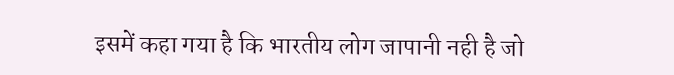इसमें कहा गया है कि भारतीय लोग जापानी नही है जो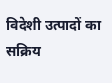विदेशी उत्पादों का सक्रिय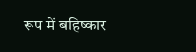रूप में बहिष्कार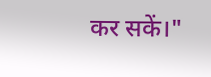कर सकें।"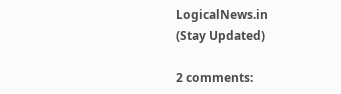LogicalNews.in
(Stay Updated)

2 comments: